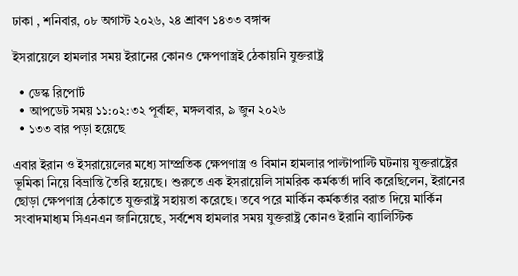ঢাকা , শনিবার, ০৮ অগাস্ট ২০২৬, ২৪ শ্রাবণ ১৪৩৩ বঙ্গাব্দ

ইসরায়েলে হামলার সময় ইরানের কোনও ক্ষেপণাস্ত্রই ঠেকায়নি যুক্তরাষ্ট্র

  • ডেস্ক রিপোর্ট
  • আপডেট সময় ১১:০২:৩২ পূর্বাহ্ন, মঙ্গলবার, ৯ জুন ২০২৬
  • ১৩৩ বার পড়া হয়েছে

এবার ইরান ও ইসরায়েলের মধ্যে সাম্প্রতিক ক্ষেপণাস্ত্র ও বিমান হামলার পাল্টাপাল্টি ঘটনায় যুক্তরাষ্ট্রের ভূমিকা নিয়ে বিভ্রান্তি তৈরি হয়েছে। শুরুতে এক ইসরায়েলি সামরিক কর্মকর্তা দাবি করেছিলেন, ইরানের ছোড়া ক্ষেপণাস্ত্র ঠেকাতে যুক্তরাষ্ট্র সহায়তা করেছে। তবে পরে মার্কিন কর্মকর্তার বরাত দিয়ে মার্কিন সংবাদমাধ্যম সিএনএন জানিয়েছে, সর্বশেষ হামলার সময় যুক্তরাষ্ট্র কোনও ইরানি ব্যালিস্টিক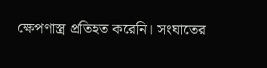ক্ষেপণাস্ত্র প্রতিহত করেনি। সংঘাতের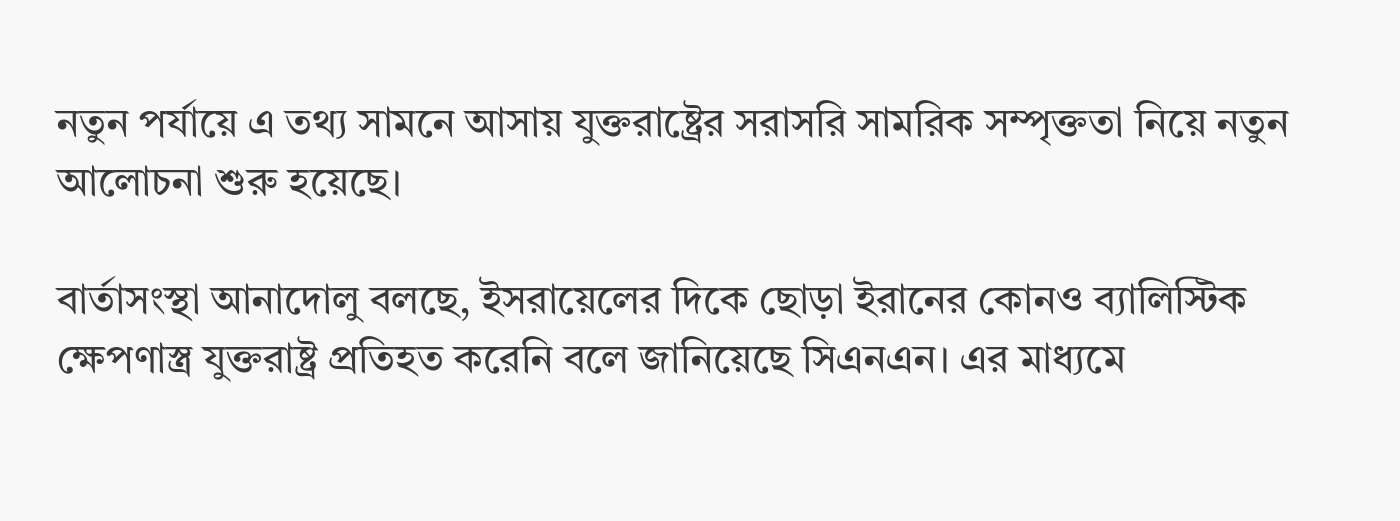নতুন পর্যায়ে এ তথ্য সামনে আসায় যুক্তরাষ্ট্রের সরাসরি সামরিক সম্পৃক্ততা নিয়ে নতুন আলোচনা শুরু হয়েছে।

বার্তাসংস্থা আনাদোলু বলছে, ইসরায়েলের দিকে ছোড়া ইরানের কোনও ব্যালিস্টিক ক্ষেপণাস্ত্র যুক্তরাষ্ট্র প্রতিহত করেনি বলে জানিয়েছে সিএনএন। এর মাধ্যমে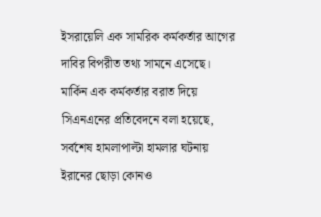ইসরায়েলি এক সামরিক কর্মকর্তার আগের দাবির বিপরীত তথ্য সামনে এসেছে। মার্কিন এক কর্মকর্তার বরাত দিয়ে সিএনএনের প্রতিবেদনে বলা হয়েছে, সর্বশেষ হামলাপাল্টা হামলার ঘটনায় ইরানের ছোড়া কোনও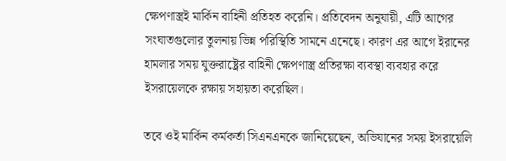ক্ষেপণাস্ত্রই মার্কিন বাহিনী প্রতিহত করেনি। প্রতিবেদন অনুযায়ী, এটি আগের সংঘাতগুলোর তুলনায় ভিন্ন পরিস্থিতি সামনে এনেছে। কারণ এর আগে ইরানের হামলার সময় যুক্তরাষ্ট্রের বাহিনী ক্ষেপণাস্ত্র প্রতিরক্ষা ব্যবস্থা ব্যবহার করে ইসরায়েলকে রক্ষায় সহায়তা করেছিল।

তবে ওই মার্কিন কর্মকর্তা সিএনএনকে জানিয়েছেন, অভিযানের সময় ইসরায়েলি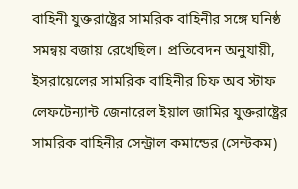বাহিনী যুক্তরাষ্ট্রের সামরিক বাহিনীর সঙ্গে ঘনিষ্ঠ সমন্বয় বজায় রেখেছিল। প্রতিবেদন অনুযায়ী, ইসরায়েলের সামরিক বাহিনীর চিফ অব স্টাফ লেফটেন্যান্ট জেনারেল ইয়াল জামির যুক্তরাষ্ট্রের সামরিক বাহিনীর সেন্ট্রাল কমান্ডের (সেন্টকম)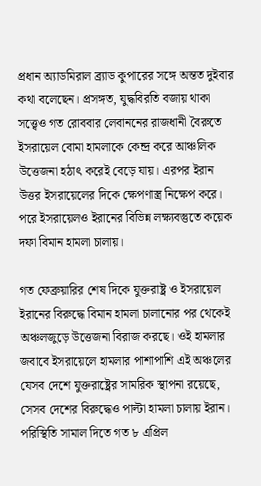প্রধান অ্যাডমিরাল ব্র্যাড কুপারের সঙ্গে অন্তত দুইবার কথা বলেছেন। প্রসঙ্গত, যুদ্ধবিরতি বজায় থাকা সত্ত্বেও গত রোববার লেবাননের রাজধানী বৈরুতে ইসরায়েল বোমা হামলাকে কেন্দ্র করে আঞ্চলিক উত্তেজনা হঠাৎ করেই বেড়ে যায়। এরপর ইরান উত্তর ইসরায়েলের দিকে ক্ষেপণাস্ত্র নিক্ষেপ করে। পরে ইসরায়েলও ইরানের বিভিন্ন লক্ষ্যবস্তুতে কয়েক দফা বিমান হামলা চালায়।

গত ফেব্রুয়ারির শেষ দিকে যুক্তরাষ্ট্র ও ইসরায়েল ইরানের বিরুদ্ধে বিমান হামলা চালানোর পর থেকেই অঞ্চলজুড়ে উত্তেজনা বিরাজ করছে। ওই হামলার জবাবে ইসরায়েলে হামলার পাশাপাশি এই অঞ্চলের যেসব দেশে যুক্তরাষ্ট্রের সামরিক স্থাপনা রয়েছে, সেসব দেশের বিরুদ্ধেও পাল্টা হামলা চালায় ইরান। পরিস্থিতি সামাল দিতে গত ৮ এপ্রিল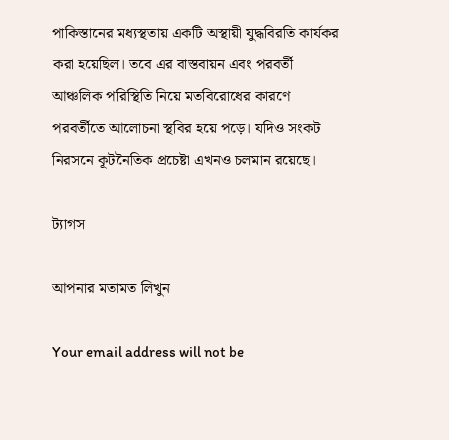পাকিস্তানের মধ্যস্থতায় একটি অস্থায়ী যুদ্ধবিরতি কার্যকর করা হয়েছিল। তবে এর বাস্তবায়ন এবং পরবর্তী আঞ্চলিক পরিস্থিতি নিয়ে মতবিরোধের কারণে পরবর্তীতে আলোচনা স্থবির হয়ে পড়ে। যদিও সংকট নিরসনে কূটনৈতিক প্রচেষ্টা এখনও চলমান রয়েছে।

ট্যাগস

আপনার মতামত লিখুন

Your email address will not be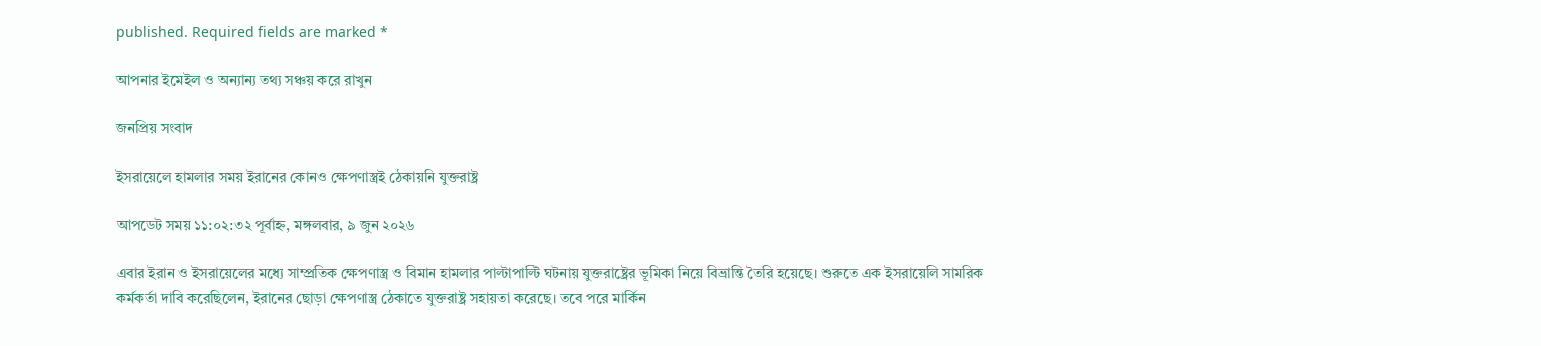published. Required fields are marked *

আপনার ইমেইল ও অন্যান্য তথ্য সঞ্চয় করে রাখুন

জনপ্রিয় সংবাদ

ইসরায়েলে হামলার সময় ইরানের কোনও ক্ষেপণাস্ত্রই ঠেকায়নি যুক্তরাষ্ট্র

আপডেট সময় ১১:০২:৩২ পূর্বাহ্ন, মঙ্গলবার, ৯ জুন ২০২৬

এবার ইরান ও ইসরায়েলের মধ্যে সাম্প্রতিক ক্ষেপণাস্ত্র ও বিমান হামলার পাল্টাপাল্টি ঘটনায় যুক্তরাষ্ট্রের ভূমিকা নিয়ে বিভ্রান্তি তৈরি হয়েছে। শুরুতে এক ইসরায়েলি সামরিক কর্মকর্তা দাবি করেছিলেন, ইরানের ছোড়া ক্ষেপণাস্ত্র ঠেকাতে যুক্তরাষ্ট্র সহায়তা করেছে। তবে পরে মার্কিন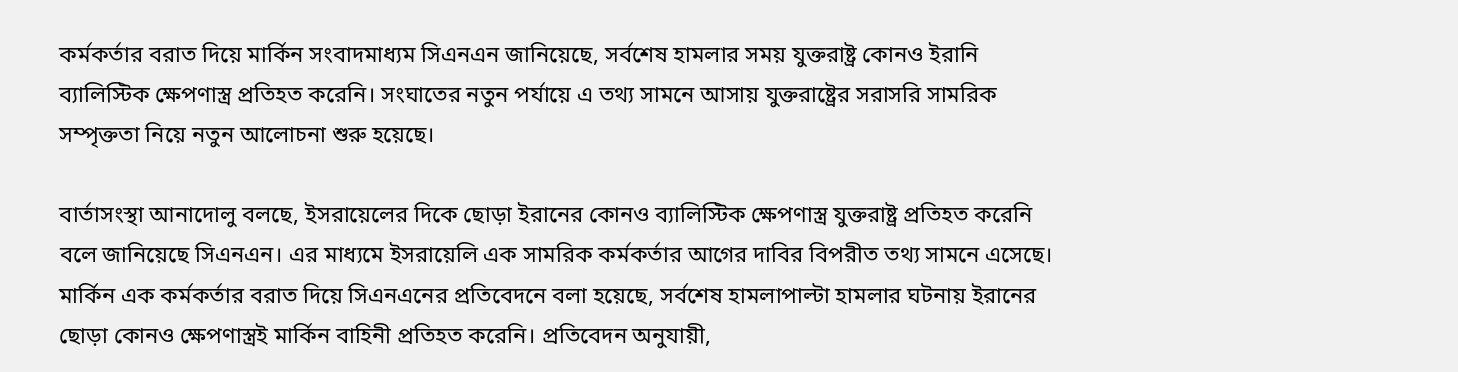কর্মকর্তার বরাত দিয়ে মার্কিন সংবাদমাধ্যম সিএনএন জানিয়েছে, সর্বশেষ হামলার সময় যুক্তরাষ্ট্র কোনও ইরানি ব্যালিস্টিক ক্ষেপণাস্ত্র প্রতিহত করেনি। সংঘাতের নতুন পর্যায়ে এ তথ্য সামনে আসায় যুক্তরাষ্ট্রের সরাসরি সামরিক সম্পৃক্ততা নিয়ে নতুন আলোচনা শুরু হয়েছে।

বার্তাসংস্থা আনাদোলু বলছে, ইসরায়েলের দিকে ছোড়া ইরানের কোনও ব্যালিস্টিক ক্ষেপণাস্ত্র যুক্তরাষ্ট্র প্রতিহত করেনি বলে জানিয়েছে সিএনএন। এর মাধ্যমে ইসরায়েলি এক সামরিক কর্মকর্তার আগের দাবির বিপরীত তথ্য সামনে এসেছে। মার্কিন এক কর্মকর্তার বরাত দিয়ে সিএনএনের প্রতিবেদনে বলা হয়েছে, সর্বশেষ হামলাপাল্টা হামলার ঘটনায় ইরানের ছোড়া কোনও ক্ষেপণাস্ত্রই মার্কিন বাহিনী প্রতিহত করেনি। প্রতিবেদন অনুযায়ী,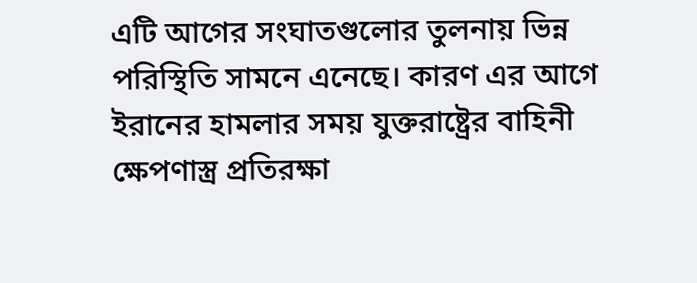এটি আগের সংঘাতগুলোর তুলনায় ভিন্ন পরিস্থিতি সামনে এনেছে। কারণ এর আগে ইরানের হামলার সময় যুক্তরাষ্ট্রের বাহিনী ক্ষেপণাস্ত্র প্রতিরক্ষা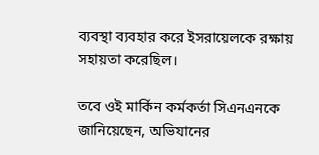ব্যবস্থা ব্যবহার করে ইসরায়েলকে রক্ষায় সহায়তা করেছিল।

তবে ওই মার্কিন কর্মকর্তা সিএনএনকে জানিয়েছেন, অভিযানের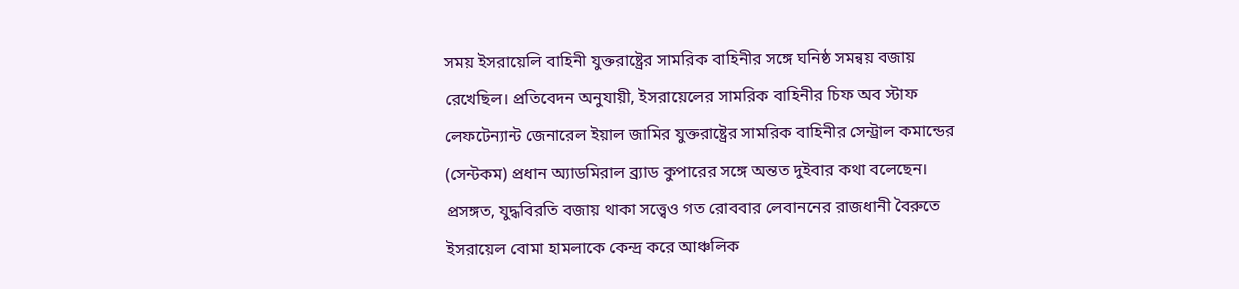সময় ইসরায়েলি বাহিনী যুক্তরাষ্ট্রের সামরিক বাহিনীর সঙ্গে ঘনিষ্ঠ সমন্বয় বজায় রেখেছিল। প্রতিবেদন অনুযায়ী, ইসরায়েলের সামরিক বাহিনীর চিফ অব স্টাফ লেফটেন্যান্ট জেনারেল ইয়াল জামির যুক্তরাষ্ট্রের সামরিক বাহিনীর সেন্ট্রাল কমান্ডের (সেন্টকম) প্রধান অ্যাডমিরাল ব্র্যাড কুপারের সঙ্গে অন্তত দুইবার কথা বলেছেন। প্রসঙ্গত, যুদ্ধবিরতি বজায় থাকা সত্ত্বেও গত রোববার লেবাননের রাজধানী বৈরুতে ইসরায়েল বোমা হামলাকে কেন্দ্র করে আঞ্চলিক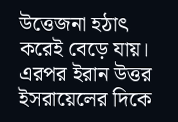উত্তেজনা হঠাৎ করেই বেড়ে যায়। এরপর ইরান উত্তর ইসরায়েলের দিকে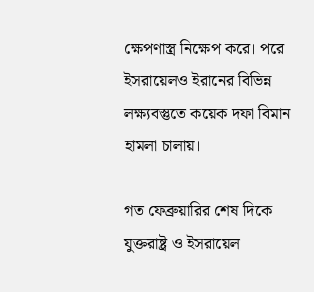ক্ষেপণাস্ত্র নিক্ষেপ করে। পরে ইসরায়েলও ইরানের বিভিন্ন লক্ষ্যবস্তুতে কয়েক দফা বিমান হামলা চালায়।

গত ফেব্রুয়ারির শেষ দিকে যুক্তরাষ্ট্র ও ইসরায়েল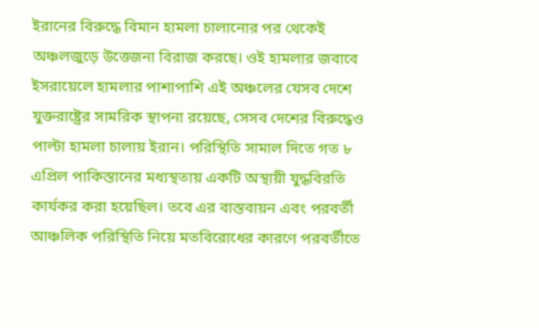ইরানের বিরুদ্ধে বিমান হামলা চালানোর পর থেকেই অঞ্চলজুড়ে উত্তেজনা বিরাজ করছে। ওই হামলার জবাবে ইসরায়েলে হামলার পাশাপাশি এই অঞ্চলের যেসব দেশে যুক্তরাষ্ট্রের সামরিক স্থাপনা রয়েছে, সেসব দেশের বিরুদ্ধেও পাল্টা হামলা চালায় ইরান। পরিস্থিতি সামাল দিতে গত ৮ এপ্রিল পাকিস্তানের মধ্যস্থতায় একটি অস্থায়ী যুদ্ধবিরতি কার্যকর করা হয়েছিল। তবে এর বাস্তবায়ন এবং পরবর্তী আঞ্চলিক পরিস্থিতি নিয়ে মতবিরোধের কারণে পরবর্তীতে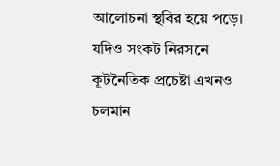আলোচনা স্থবির হয়ে পড়ে। যদিও সংকট নিরসনে কূটনৈতিক প্রচেষ্টা এখনও চলমান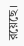রয়েছে।